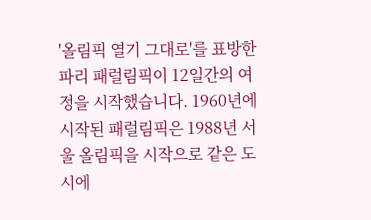'올림픽 열기 그대로'를 표방한 파리 패럴림픽이 12일간의 여정을 시작했습니다. 1960년에 시작된 패럴림픽은 1988년 서울 올림픽을 시작으로 같은 도시에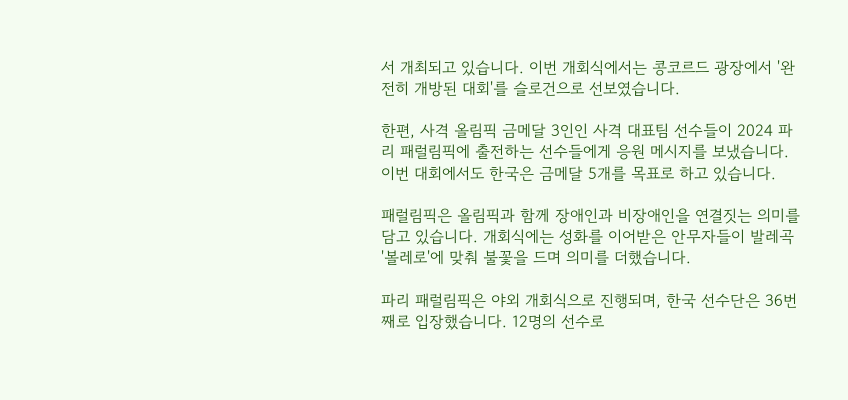서 개최되고 있습니다. 이번 개회식에서는 콩코르드 광장에서 '완전히 개방된 대회'를 슬로건으로 선보였습니다.

한편, 사격 올림픽 금메달 3인인 사격 대표팀 선수들이 2024 파리 패럴림픽에 출전하는 선수들에게 응원 메시지를 보냈습니다. 이번 대회에서도 한국은 금메달 5개를 목표로 하고 있습니다.

패럴림픽은 올림픽과 함께 장애인과 비장애인을 연결짓는 의미를 담고 있습니다. 개회식에는 성화를 이어받은 안무자들이 발레곡 '볼레로'에 맞춰 불꽃을 드며 의미를 더했습니다.

파리 패럴림픽은 야외 개회식으로 진행되며, 한국 선수단은 36번째로 입장했습니다. 12명의 선수로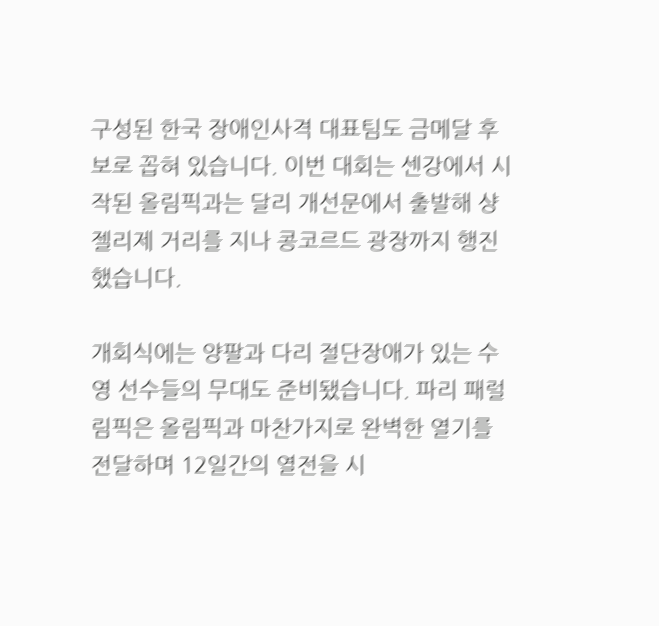구성된 한국 장애인사격 대표팀도 금메달 후보로 꼽혀 있습니다. 이번 대회는 센강에서 시작된 올림픽과는 달리 개선문에서 출발해 샹젤리제 거리를 지나 콩코르드 광장까지 행진했습니다.

개회식에는 양팔과 다리 절단장애가 있는 수영 선수들의 무대도 준비됐습니다. 파리 패럴림픽은 올림픽과 마찬가지로 완벽한 열기를 전달하며 12일간의 열전을 시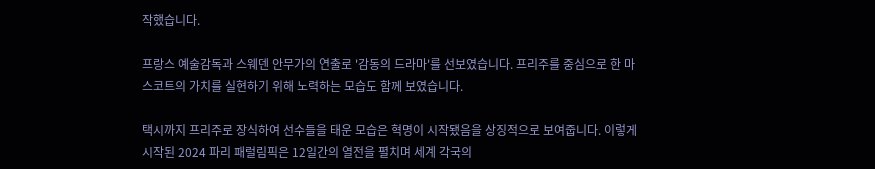작했습니다.

프랑스 예술감독과 스웨덴 안무가의 연출로 '감동의 드라마'를 선보였습니다. 프리주를 중심으로 한 마스코트의 가치를 실현하기 위해 노력하는 모습도 함께 보였습니다.

택시까지 프리주로 장식하여 선수들을 태운 모습은 혁명이 시작됐음을 상징적으로 보여줍니다. 이렇게 시작된 2024 파리 패럴림픽은 12일간의 열전을 펼치며 세계 각국의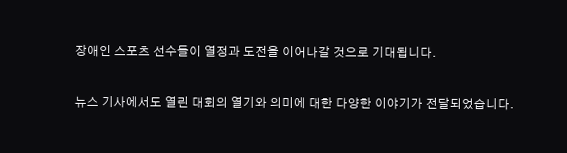장애인 스포츠 선수들이 열정과 도전을 이어나갈 것으로 기대됩니다.

뉴스 기사에서도 열린 대회의 열기와 의미에 대한 다양한 이야기가 전달되었습니다.